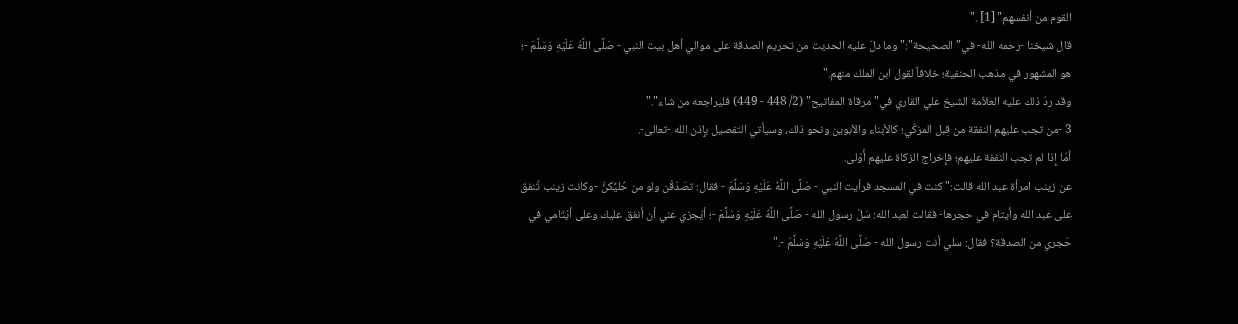القوم من أنفسهم" [1] ."
قال شيخنا -رحمه الله- في"الصحيحة":"وما دلّ عليه الحديت من تحريم الصدقة على موالي أهل بيت النبي - صَلَّى اللَّهُ عَلَيْهِ وَسَلَّمَ -؛ هو المشهور في مذهب الحنفية؛ خلافاً لقول ابن الملك منهم."
وقد ردّ ذلك عليه العلاّمة الشيخ علي القاري في"مرقاة المفاتيح" (2/ 448 - 449) فليراجعه من شاء"."
3 -من تجب عليهم النفقة من قِبل المزكّي؛ كالأبناء والأبوين ونحو ذلك، وسيأتي التفصيل بإِذن الله -تعالى-.
أمّا إِذا لم تجب النففة عليهم؛ فإِخراج الزكاة عليهم أَوْلى.
عن زينب امرأة عبد الله قالت:"كنت في المسجد فرأيت النبي - صَلَّى اللَّهُ عَلَيْهِ وَسَلَّمَ - فقال: تصَدّقْن ولو من حُليِّكنَّ -وكانت زينب تُنفق على عبد الله وأيتام في حجرها- فقالت لعبد الله: سَلْ رسول الله - صَلَّى اللَّهُ عَلَيْهِ وَسَلَّمَ -؛ أيَجزي عني أن أنفق عليك وعلى أيْتَامي في حَجري من الصدقة؟ فقال: سلي أنت رسول الله - صَلَّى اللَّهُ عَلَيْهِ وَسَلَّمَ -."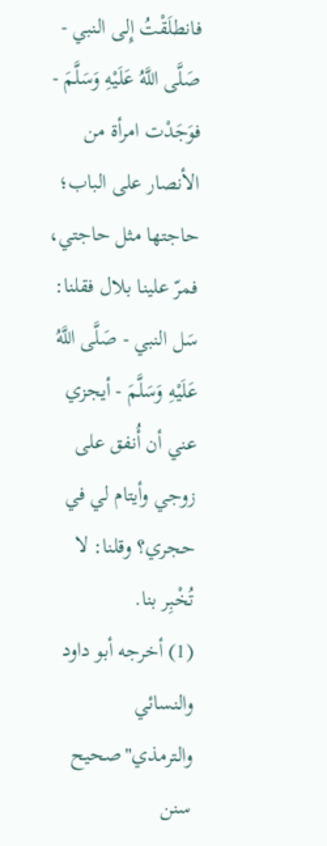فانطلَقْتُ إِلى النبي - صَلَّى اللَّهُ عَلَيْهِ وَسَلَّمَ - فوَجَدْت امرأة من الأنصار على الباب؛ حاجتها مثل حاجتي، فمرّ علينا بلال فقلنا: سَل النبي - صَلَّى اللَّهُ عَلَيْهِ وَسَلَّمَ - أيجزي عني أن أُنفق على زوجي وأيتام لي في حجري؟ وقلنا: لا تُخْبِر بنا.
(1) أخرجه أبو داود والنسائي والترمذي"صحيح سنن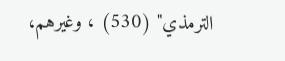الترمذي" (530) ، وغيرهم،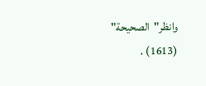وانظر"الصحيحة" (1613) .